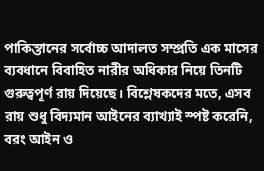পাকিস্তানের সর্বোচ্চ আদালত সম্প্রতি এক মাসের ব্যবধানে বিবাহিত নারীর অধিকার নিয়ে তিনটি গুরুত্বপূর্ণ রায় দিয়েছে। বিশ্লেষকদের মতে, এসব রায় শুধু বিদ্যমান আইনের ব্যাখ্যাই স্পষ্ট করেনি, বরং আইন ও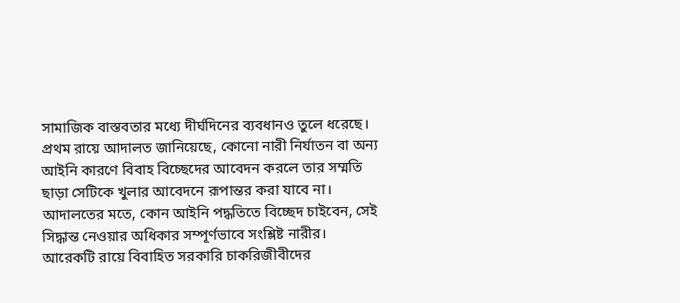সামাজিক বাস্তবতার মধ্যে দীর্ঘদিনের ব্যবধানও তুলে ধরেছে।
প্রথম রায়ে আদালত জানিয়েছে, কোনো নারী নির্যাতন বা অন্য আইনি কারণে বিবাহ বিচ্ছেদের আবেদন করলে তার সম্মতি ছাড়া সেটিকে খুলার আবেদনে রূপান্তর করা যাবে না। আদালতের মতে, কোন আইনি পদ্ধতিতে বিচ্ছেদ চাইবেন, সেই সিদ্ধান্ত নেওয়ার অধিকার সম্পূর্ণভাবে সংশ্লিষ্ট নারীর।
আরেকটি রায়ে বিবাহিত সরকারি চাকরিজীবীদের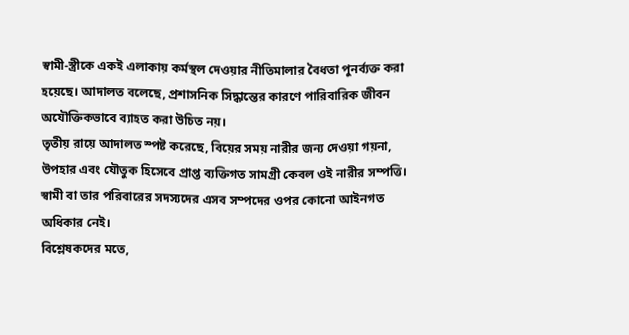স্বামী-স্ত্রীকে একই এলাকায় কর্মস্থল দেওয়ার নীতিমালার বৈধতা পুনর্ব্যক্ত করা হয়েছে। আদালত বলেছে, প্রশাসনিক সিদ্ধান্তের কারণে পারিবারিক জীবন অযৌক্তিকভাবে ব্যাহত করা উচিত নয়।
তৃতীয় রায়ে আদালত স্পষ্ট করেছে, বিয়ের সময় নারীর জন্য দেওয়া গয়না, উপহার এবং যৌতুক হিসেবে প্রাপ্ত ব্যক্তিগত সামগ্রী কেবল ওই নারীর সম্পত্তি। স্বামী বা তার পরিবারের সদস্যদের এসব সম্পদের ওপর কোনো আইনগত অধিকার নেই।
বিশ্লেষকদের মতে,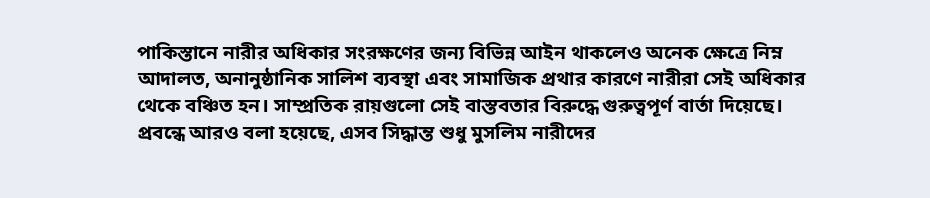পাকিস্তানে নারীর অধিকার সংরক্ষণের জন্য বিভিন্ন আইন থাকলেও অনেক ক্ষেত্রে নিম্ন আদালত, অনানুষ্ঠানিক সালিশ ব্যবস্থা এবং সামাজিক প্রথার কারণে নারীরা সেই অধিকার থেকে বঞ্চিত হন। সাম্প্রতিক রায়গুলো সেই বাস্তবতার বিরুদ্ধে গুরুত্বপূর্ণ বার্তা দিয়েছে।
প্রবন্ধে আরও বলা হয়েছে, এসব সিদ্ধান্ত শুধু মুসলিম নারীদের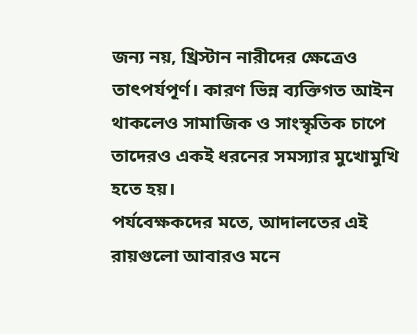জন্য নয়, খ্রিস্টান নারীদের ক্ষেত্রেও তাৎপর্যপূর্ণ। কারণ ভিন্ন ব্যক্তিগত আইন থাকলেও সামাজিক ও সাংস্কৃতিক চাপে তাদেরও একই ধরনের সমস্যার মুখোমুখি হতে হয়।
পর্যবেক্ষকদের মতে, আদালতের এই রায়গুলো আবারও মনে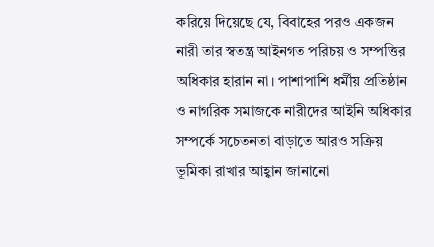করিয়ে দিয়েছে যে, বিবাহের পরও একজন নারী তার স্বতন্ত্র আইনগত পরিচয় ও সম্পত্তির অধিকার হারান না। পাশাপাশি ধর্মীয় প্রতিষ্ঠান ও নাগরিক সমাজকে নারীদের আইনি অধিকার সম্পর্কে সচেতনতা বাড়াতে আরও সক্রিয় ভূমিকা রাখার আহ্বান জানানো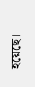হয়েছে।